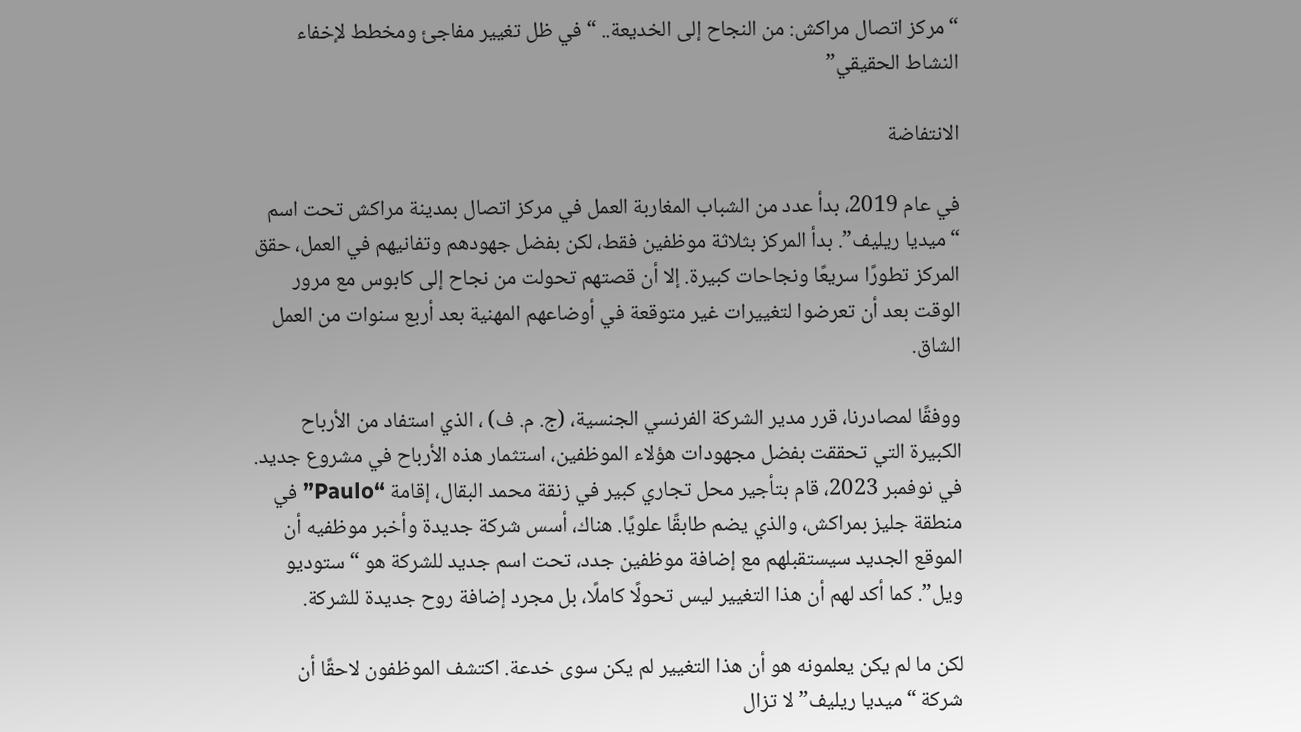“مركز اتصال مراكش: من النجاح إلى الخديعة.. “في ظل تغيير مفاجئ ومخطط لإخفاء النشاط الحقيقي”

الانتفاضة

في عام 2019، بدأ عدد من الشباب المغاربة العمل في مركز اتصال بمدينة مراكش تحت اسم “ميديا ريليف”. بدأ المركز بثلاثة موظفين فقط، لكن بفضل جهودهم وتفانيهم في العمل، حقق المركز تطورًا سريعًا ونجاحات كبيرة. إلا أن قصتهم تحولت من نجاح إلى كابوس مع مرور الوقت بعد أن تعرضوا لتغييرات غير متوقعة في أوضاعهم المهنية بعد أربع سنوات من العمل الشاق.

ووفقًا لمصادرنا، قرر مدير الشركة الفرنسي الجنسية، (ج. م. ف) ، الذي استفاد من الأرباح الكبيرة التي تحققت بفضل مجهودات هؤلاء الموظفين، استثمار هذه الأرباح في مشروع جديد. في نوفمبر 2023، قام بتأجير محل تجاري كبير في زنقة محمد البقال، إقامة “Paulo” في منطقة جليز بمراكش، والذي يضم طابقًا علويًا. هناك، أسس شركة جديدة وأخبر موظفيه أن الموقع الجديد سيستقبلهم مع إضافة موظفين جدد، تحت اسم جديد للشركة هو “ستوديو ويل”. كما أكد لهم أن هذا التغيير ليس تحولًا كاملًا، بل مجرد إضافة روح جديدة للشركة.

لكن ما لم يكن يعلمونه هو أن هذا التغيير لم يكن سوى خدعة. اكتشف الموظفون لاحقًا أن شركة “ميديا ريليف” لا تزال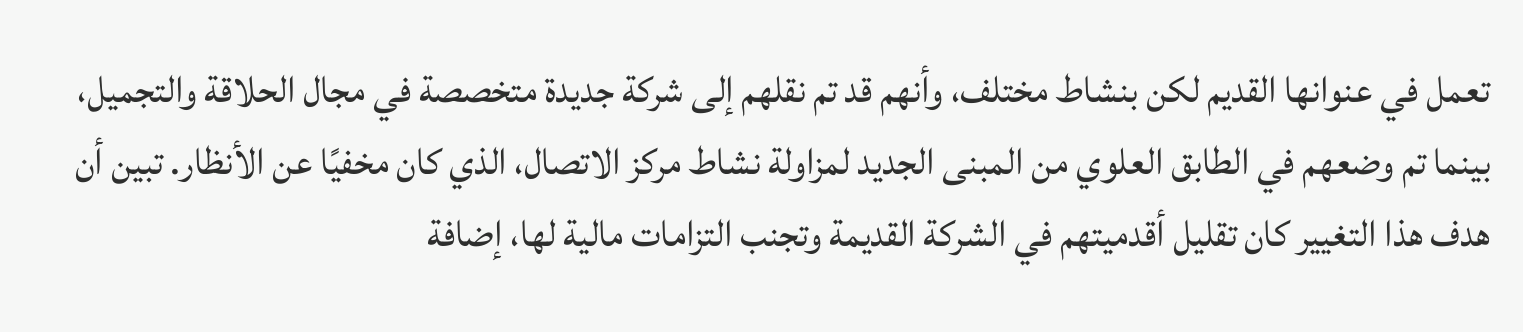تعمل في عنوانها القديم لكن بنشاط مختلف، وأنهم قد تم نقلهم إلى شركة جديدة متخصصة في مجال الحلاقة والتجميل، بينما تم وضعهم في الطابق العلوي من المبنى الجديد لمزاولة نشاط مركز الاتصال، الذي كان مخفيًا عن الأنظار. تبين أن هدف هذا التغيير كان تقليل أقدميتهم في الشركة القديمة وتجنب التزامات مالية لها، إضافة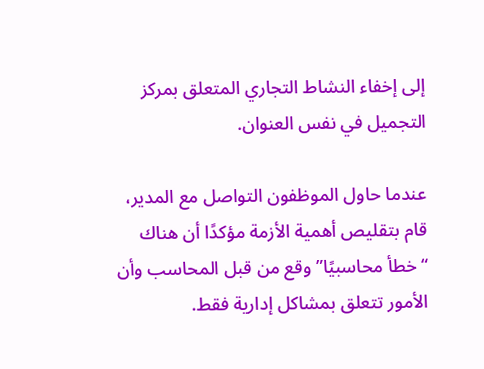إلى إخفاء النشاط التجاري المتعلق بمركز التجميل في نفس العنوان.

عندما حاول الموظفون التواصل مع المدير، قام بتقليص أهمية الأزمة مؤكدًا أن هناك “خطأ محاسبيًا” وقع من قبل المحاسب وأن الأمور تتعلق بمشاكل إدارية فقط.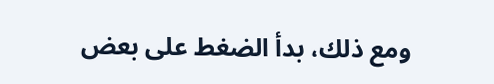ومع ذلك، بدأ الضغط على بعض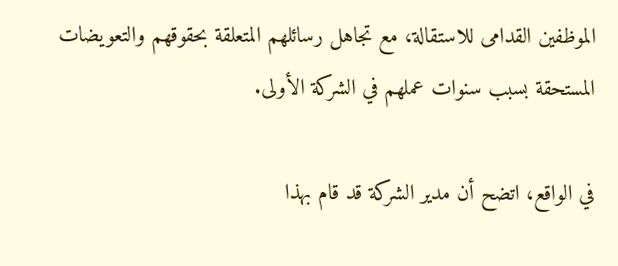الموظفين القدامى للاستقالة، مع تجاهل رسائلهم المتعلقة بحقوقهم والتعويضات المستحقة بسبب سنوات عملهم في الشركة الأولى.

في الواقع، اتضح أن مدير الشركة قد قام بهذا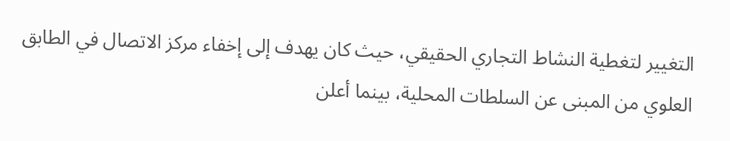التغيير لتغطية النشاط التجاري الحقيقي، حيث كان يهدف إلى إخفاء مركز الاتصال في الطابق العلوي من المبنى عن السلطات المحلية، بينما أعلن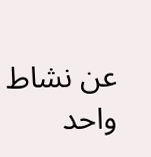عن نشاط واحد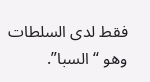فقط لدى السلطات وهو “السبا”.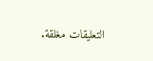التعليقات مغلقة.